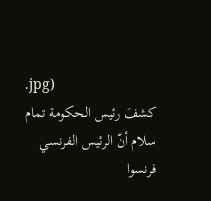.jpg)
كشفَ رئيس الحكومة تمام سلام أنّ الرئيس الفرنسي فرنسوا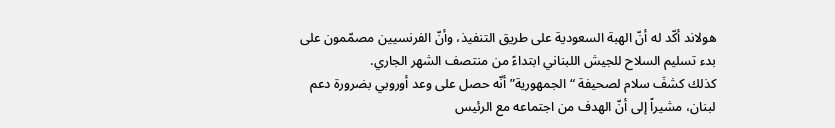هولاند أكّد له أنّ الهبة السعودية على طريق التنفيذ، وأنّ الفرنسيين مصمّمون على بدء تسليم السلاح للجيش اللبناني ابتداءً من منتصف الشهر الجاري.
كذلك كشفَ سلام لصحيفة “الجمهورية” أنّه حصل على وعد أوروبي بضرورة دعم لبنان، مشيراً إلى أنّ الهدف من اجتماعه مع الرئيس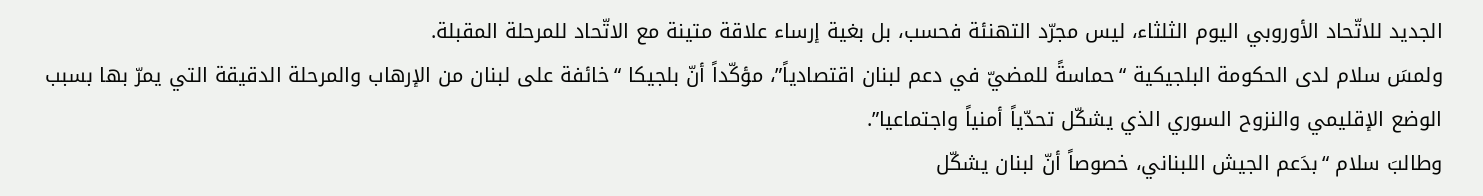الجديد للاتّحاد الأوروبي اليوم الثلثاء، ليس مجرّد التهنئة فحسب، بل بغية إرساء علاقة متينة مع الاتّحاد للمرحلة المقبلة.
ولمسَ سلام لدى الحكومة البلجيكية “حماسةً للمضيّ في دعم لبنان اقتصادياً”، مؤكّداً أنّ بلجيكا “خائفة على لبنان من الإرهاب والمرحلة الدقيقة التي يمرّ بها بسبب الوضع الإقليمي والنزوح السوري الذي يشكّل تحدّياً أمنياً واجتماعيا”.
وطالبَ سلام “بدَعم الجيش اللبناني، خصوصاً أنّ لبنان يشكّل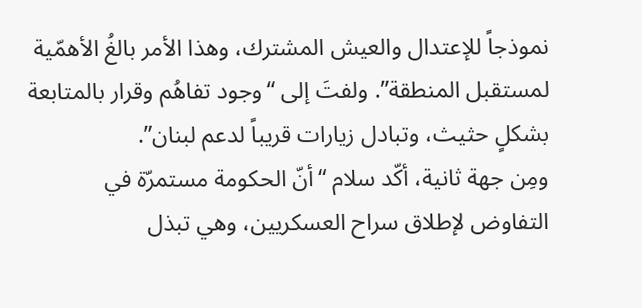نموذجاً للإعتدال والعيش المشترك، وهذا الأمر بالغُ الأهمّية لمستقبل المنطقة”. ولفتَ إلى “وجود تفاهُم وقرار بالمتابعة بشكلٍ حثيث، وتبادل زيارات قريباً لدعم لبنان”.
ومِن جهة ثانية، أكّد سلام “أنّ الحكومة مستمرّة في التفاوض لإطلاق سراح العسكريين، وهي تبذل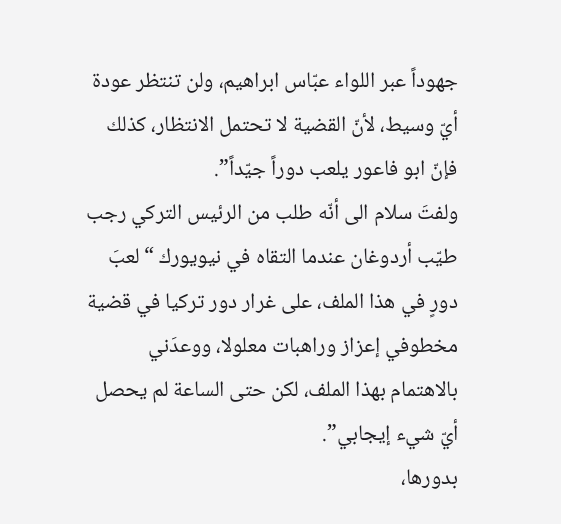جهوداً عبر اللواء عبّاس ابراهيم، ولن تنتظر عودة أيّ وسيط، لأنّ القضية لا تحتمل الانتظار، كذلك فإنّ ابو فاعور يلعب دوراً جيّداً”.
ولفتَ سلام الى أنّه طلب من الرئيس التركي رجب طيّب أردوغان عندما التقاه في نيويورك “لعبَ دورٍ في هذا الملف، على غرار دور تركيا في قضية مخطوفي إعزاز وراهبات معلولا، ووعدَني بالاهتمام بهذا الملف، لكن حتى الساعة لم يحصل أيّ شيء إيجابي”.
بدورها،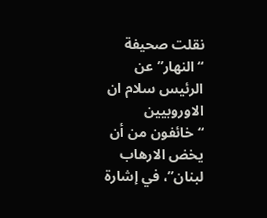نقلت صحيفة “النهار” عن الرئيس سلام ان الاوروبيين “خائفون من أن يخض الارهاب لبنان”، في إشارة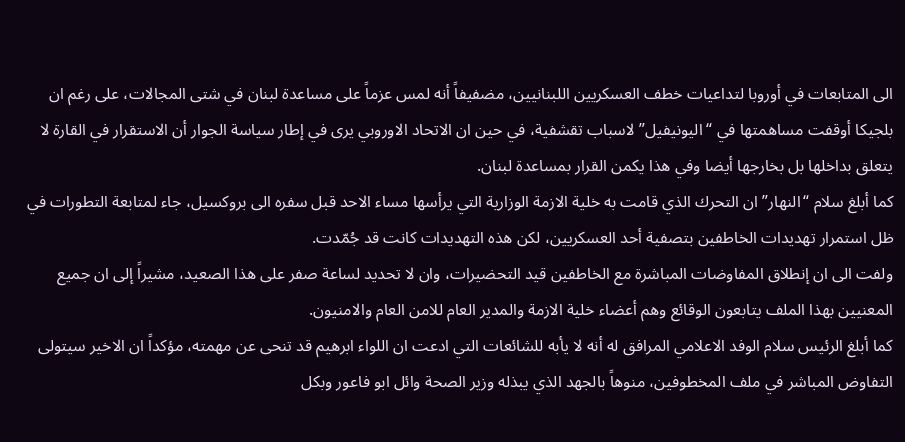الى المتابعات في أوروبا لتداعيات خطف العسكريين اللبنانيين، مضفيفاً أنه لمس عزماً على مساعدة لبنان في شتى المجالات، على رغم ان بلجيكا أوقفت مساهمتها في “اليونيفيل” لاسباب تقشفية، في حين ان الاتحاد الاوروبي يرى في إطار سياسة الجوار أن الاستقرار في القارة لا يتعلق بداخلها بل بخارجها أيضا وفي هذا يكمن القرار بمساعدة لبنان.
كما أبلغ سلام “النهار” ان التحرك الذي قامت به خلية الازمة الوزارية التي يرأسها مساء الاحد قبل سفره الى بروكسيل، جاء لمتابعة التطورات في ظل استمرار تهديدات الخاطفين بتصفية أحد العسكريين، لكن هذه التهديدات كانت قد جُمّدت.
ولفت الى ان إنطلاق المفاوضات المباشرة مع الخاطفين قيد التحضيرات، وان لا تحديد لساعة صفر على هذا الصعيد، مشيراً إلى ان جميع المعنيين بهذا الملف يتابعون الوقائع وهم أعضاء خلية الازمة والمدير العام للامن العام والامنيون.
كما أبلغ الرئيس سلام الوفد الاعلامي المرافق له أنه لا يأبه للشائعات التي ادعت ان اللواء ابرهيم قد تنحى عن مهمته، مؤكداً ان الاخير سيتولى التفاوض المباشر في ملف المخطوفين، منوهاً بالجهد الذي يبذله وزير الصحة وائل ابو فاعور وبكل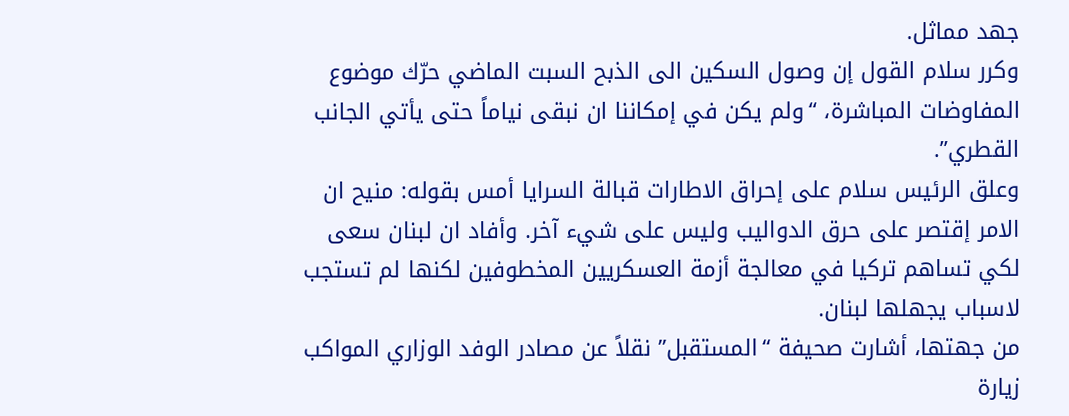جهد مماثل.
وكرر سلام القول إن وصول السكين الى الذبح السبت الماضي حرّك موضوع المفاوضات المباشرة، “ولم يكن في إمكاننا ان نبقى نياماً حتى يأتي الجانب القطري”.
وعلق الرئيس سلام على إحراق الاطارات قبالة السرايا أمس بقوله: منيح ان الامر إقتصر على حرق الدواليب وليس على شيء آخر. وأفاد ان لبنان سعى لكي تساهم تركيا في معالجة أزمة العسكريين المخطوفين لكنها لم تستجب لاسباب يجهلها لبنان.
من جهتها، أشارت صحيفة “المستقبل” نقلاً عن مصادر الوفد الوزاري المواكب زيارة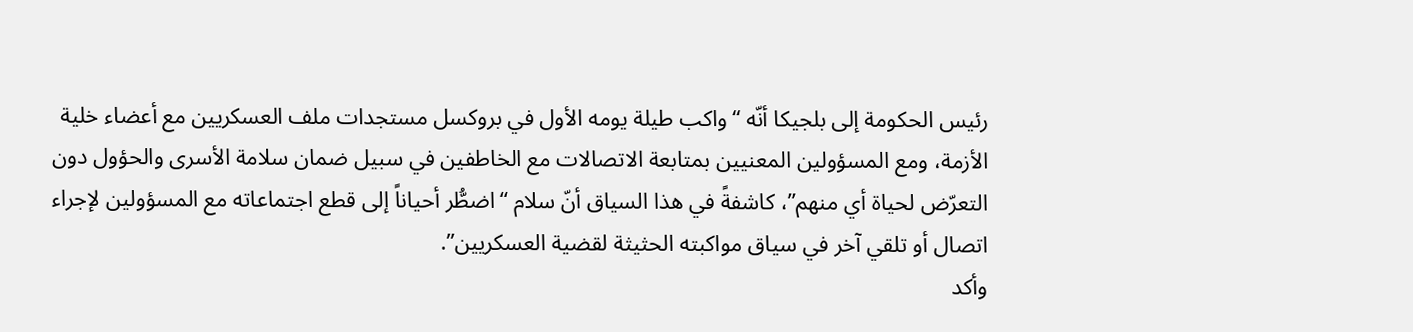رئيس الحكومة إلى بلجيكا أنّه “واكب طيلة يومه الأول في بروكسل مستجدات ملف العسكريين مع أعضاء خلية الأزمة، ومع المسؤولين المعنيين بمتابعة الاتصالات مع الخاطفين في سبيل ضمان سلامة الأسرى والحؤول دون التعرّض لحياة أي منهم”، كاشفةً في هذا السياق أنّ سلام “اضطُّر أحياناً إلى قطع اجتماعاته مع المسؤولين لإجراء اتصال أو تلقي آخر في سياق مواكبته الحثيثة لقضية العسكريين”.
وأكد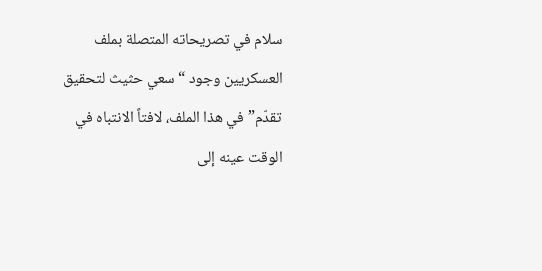سلام في تصريحاته المتصلة بملف العسكريين وجود “سعي حثيث لتحقيق تقدّم” في هذا الملف، لافتاً الانتباه في الوقت عينه إلى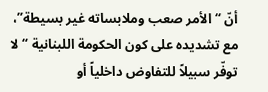أنّ “الأمر صعب وملابساته غير بسيطة”، مع تشديده على كون الحكومة اللبنانية “لا توفّر سبيلاً للتفاوض داخلياً أو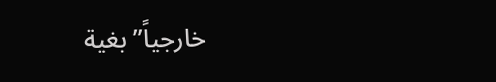خارجياً” بغية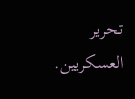تحرير العسكريين.